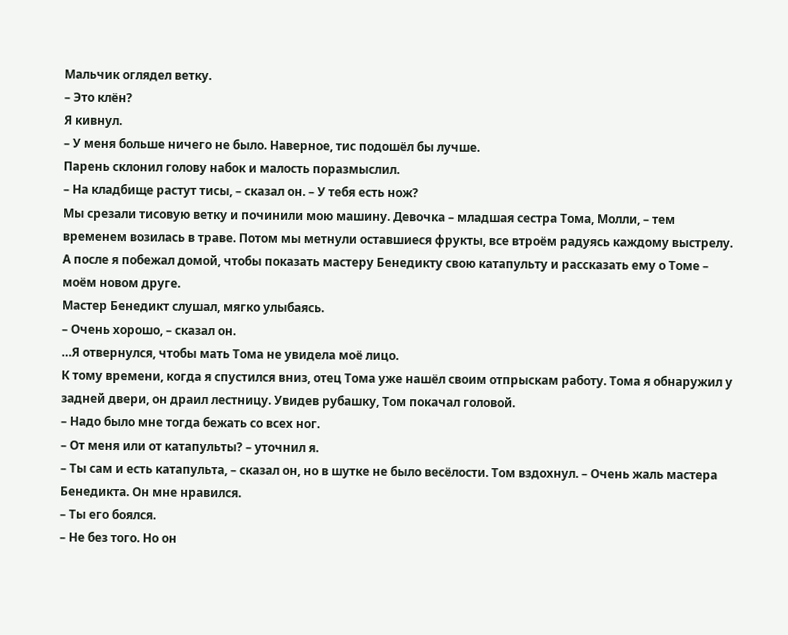Мальчик оглядел ветку.
– Это клён?
Я кивнул.
– У меня больше ничего не было. Наверное, тис подошёл бы лучше.
Парень склонил голову набок и малость поразмыслил.
– На кладбище растут тисы, – сказал он. – У тебя есть нож?
Мы срезали тисовую ветку и починили мою машину. Девочка – младшая сестра Тома, Молли, – тем временем возилась в траве. Потом мы метнули оставшиеся фрукты, все втроём радуясь каждому выстрелу. А после я побежал домой, чтобы показать мастеру Бенедикту свою катапульту и рассказать ему о Томе – моём новом друге.
Мастер Бенедикт слушал, мягко улыбаясь.
– Очень хорошо, – сказал он.
…Я отвернулся, чтобы мать Тома не увидела моё лицо.
К тому времени, когда я спустился вниз, отец Тома уже нашёл своим отпрыскам работу. Тома я обнаружил у задней двери, он драил лестницу. Увидев рубашку, Том покачал головой.
– Надо было мне тогда бежать со всех ног.
– От меня или от катапульты? – уточнил я.
– Ты сам и есть катапульта, – сказал он, но в шутке не было весёлости. Том вздохнул. – Очень жаль мастера Бенедикта. Он мне нравился.
– Ты его боялся.
– Не без того. Но он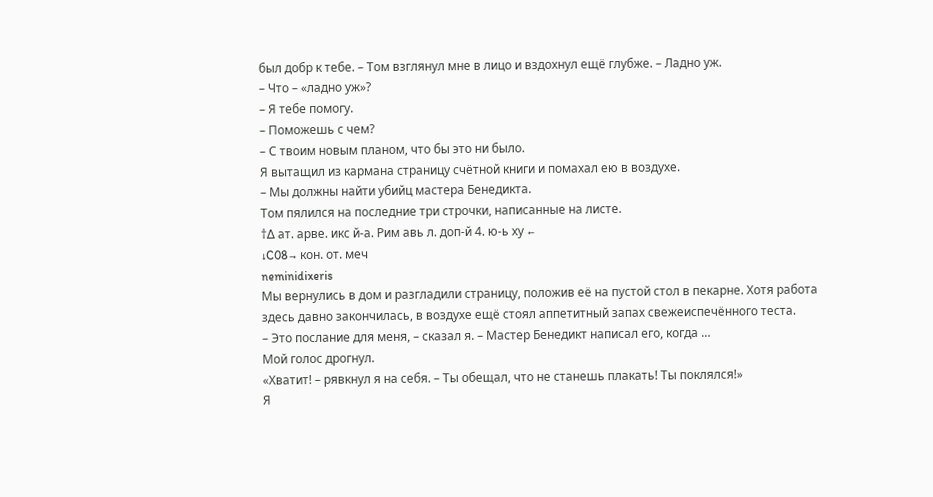был добр к тебе. – Том взглянул мне в лицо и вздохнул ещё глубже. – Ладно уж.
– Что – «ладно уж»?
– Я тебе помогу.
– Поможешь с чем?
– С твоим новым планом, что бы это ни было.
Я вытащил из кармана страницу счётной книги и помахал ею в воздухе.
– Мы должны найти убийц мастера Бенедикта.
Том пялился на последние три строчки, написанные на листе.
†∆ ат. арве. икс й-а. Рим авь л. доп-й 4. ю-ь ху ←
↓C08→ кон. от. меч
neminidixeris
Мы вернулись в дом и разгладили страницу, положив её на пустой стол в пекарне. Хотя работа здесь давно закончилась, в воздухе ещё стоял аппетитный запах свежеиспечённого теста.
– Это послание для меня, – сказал я. – Мастер Бенедикт написал его, когда …
Мой голос дрогнул.
«Хватит! – рявкнул я на себя. – Ты обещал, что не станешь плакать! Ты поклялся!»
Я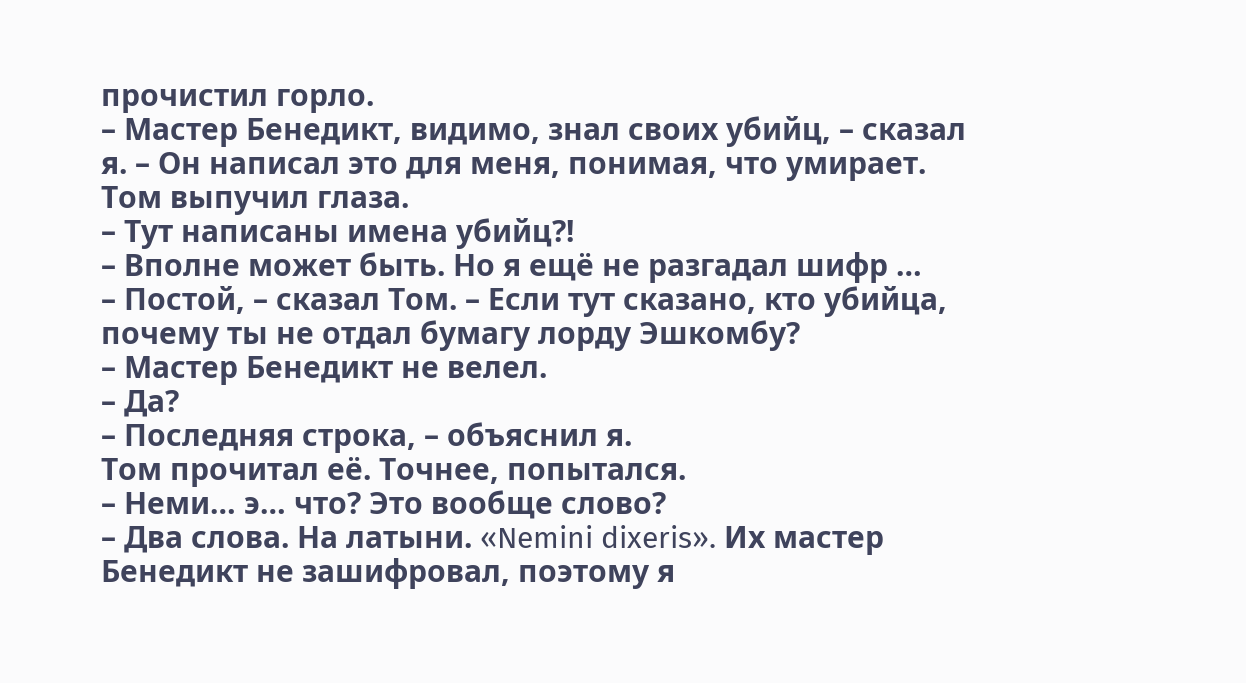прочистил горло.
– Мастер Бенедикт, видимо, знал своих убийц, – сказал я. – Он написал это для меня, понимая, что умирает.
Том выпучил глаза.
– Тут написаны имена убийц?!
– Вполне может быть. Но я ещё не разгадал шифр …
– Постой, – сказал Том. – Если тут сказано, кто убийца, почему ты не отдал бумагу лорду Эшкомбу?
– Мастер Бенедикт не велел.
– Да?
– Последняя строка, – объяснил я.
Том прочитал её. Точнее, попытался.
– Неми… э… что? Это вообще слово?
– Два слова. На латыни. «Nemini dixeris». Их мастер Бенедикт не зашифровал, поэтому я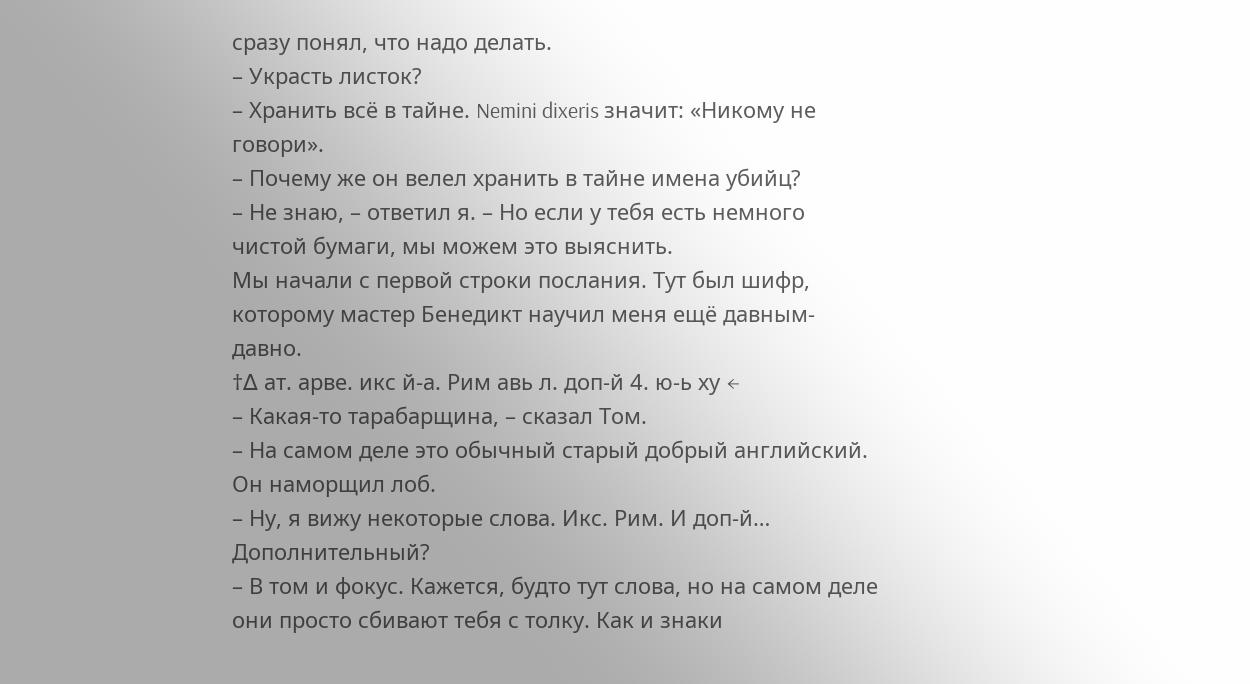сразу понял, что надо делать.
– Украсть листок?
– Хранить всё в тайне. Nemini dixeris значит: «Никому не говори».
– Почему же он велел хранить в тайне имена убийц?
– Не знаю, – ответил я. – Но если у тебя есть немного чистой бумаги, мы можем это выяснить.
Мы начали с первой строки послания. Тут был шифр, которому мастер Бенедикт научил меня ещё давным-давно.
†∆ ат. арве. икс й-а. Рим авь л. доп-й 4. ю-ь ху ←
– Какая-то тарабарщина, – сказал Том.
– На самом деле это обычный старый добрый английский.
Он наморщил лоб.
– Ну, я вижу некоторые слова. Икс. Рим. И доп-й… Дополнительный?
– В том и фокус. Кажется, будто тут слова, но на самом деле они просто сбивают тебя с толку. Как и знаки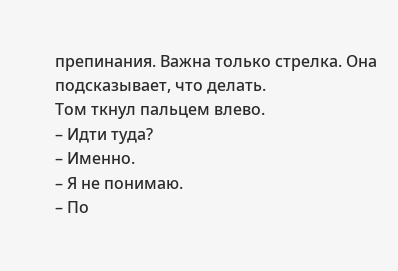препинания. Важна только стрелка. Она подсказывает, что делать.
Том ткнул пальцем влево.
– Идти туда?
– Именно.
– Я не понимаю.
– По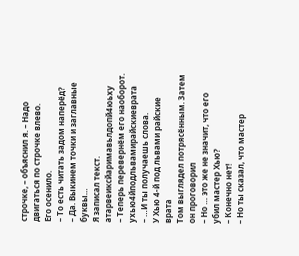строчке, – объяснил я. – Надо двигаться по строчке влево.
Его осенило.
– То есть читать задом наперёд?
– Да. Выкинем точки и заглавные буквы…
Я записал текст.
атарвеиксйаримавьлдопй4юьху
– Теперь перевернём его наоборот.
ухью4йподльвамирайскиеврата
– …И ты получаешь слова.
У Хью 4-й под львами райские врата
Том выглядел потрясённым. Затем он проговорил
– Но … это же не значит, что его убил мастер Хью?
– Конечно нет!
– Но ты сказал, что мастер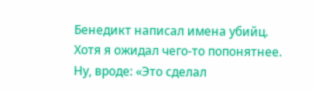Бенедикт написал имена убийц. Хотя я ожидал чего-то попонятнее. Ну, вроде: «Это сделал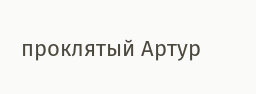проклятый Артур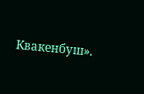Квакенбуш».